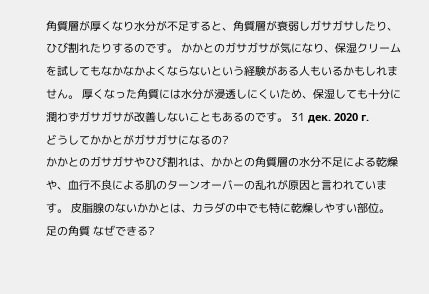角質層が厚くなり水分が不足すると、角質層が衰弱しガサガサしたり、ひび割れたりするのです。 かかとのガサガサが気になり、保湿クリームを試してもなかなかよくならないという経験がある人もいるかもしれません。 厚くなった角質には水分が浸透しにくいため、保湿しても十分に潤わずガサガサが改善しないこともあるのです。 31 дек. 2020 г.
どうしてかかとがガサガサになるの?
かかとのガサガサやひび割れは、かかとの角質層の水分不足による乾燥や、血行不良による肌のターンオーバーの乱れが原因と言われています。 皮脂腺のないかかとは、カラダの中でも特に乾燥しやすい部位。
足の角質 なぜできる?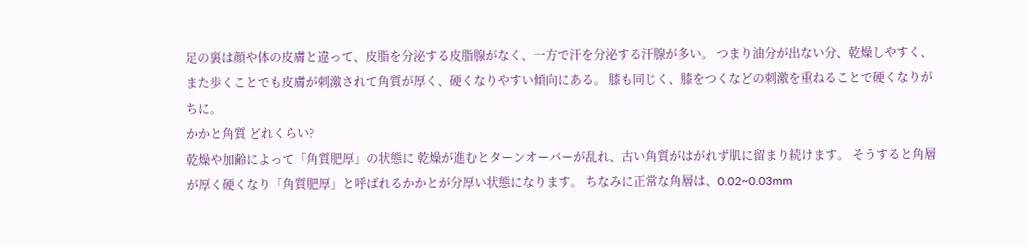足の裏は顔や体の皮膚と違って、皮脂を分泌する皮脂腺がなく、一方で汗を分泌する汗腺が多い。 つまり油分が出ない分、乾燥しやすく、また歩くことでも皮膚が刺激されて角質が厚く、硬くなりやすい傾向にある。 膝も同じく、膝をつくなどの刺激を重ねることで硬くなりがちに。
かかと角質 どれくらい?
乾燥や加齢によって「角質肥厚」の状態に 乾燥が進むとターンオーバーが乱れ、古い角質がはがれず肌に留まり続けます。 そうすると角層が厚く硬くなり「角質肥厚」と呼ばれるかかとが分厚い状態になります。 ちなみに正常な角層は、0.02~0.03mm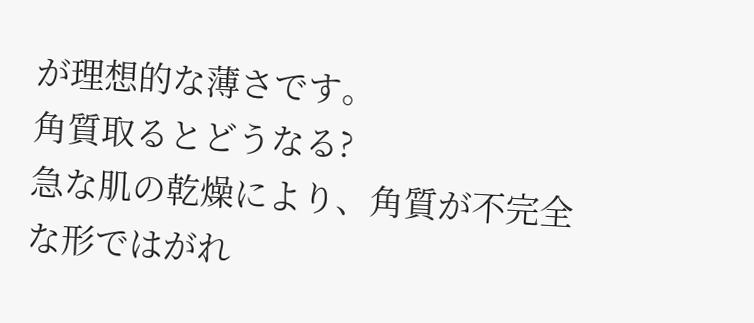が理想的な薄さです。
角質取るとどうなる?
急な肌の乾燥により、角質が不完全な形ではがれ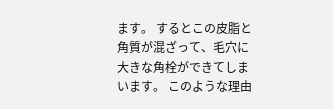ます。 するとこの皮脂と角質が混ざって、毛穴に大きな角栓ができてしまいます。 このような理由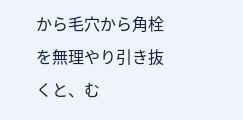から毛穴から角栓を無理やり引き抜くと、む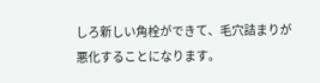しろ新しい角栓ができて、毛穴詰まりが悪化することになります。